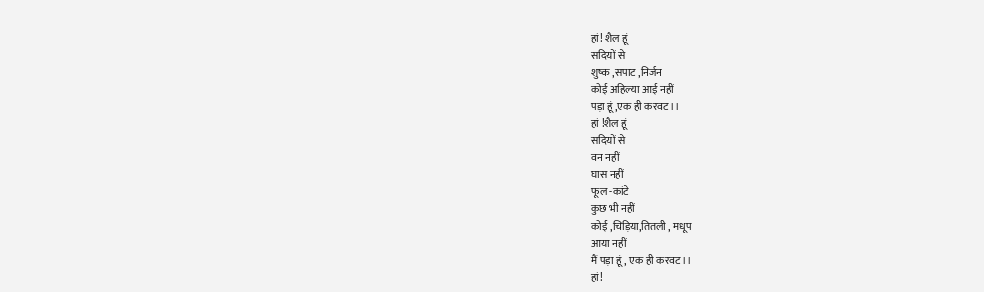हां! शैल हूं
सदियों से
शुष्क ,सपाट ,निर्जन
कोई अहिल्या आई नहीं
पड़ा हूं ,एक ही करवट।।
हां !शैल हूं
सदियों से
वन नहीं
घास नहीं
फूल -कांटे
कुछ भी नहीं
कोई ,चिड़िया,तितली , मधूप
आया नहीं
मैं पड़ा हूं, एक ही करवट।।
हां!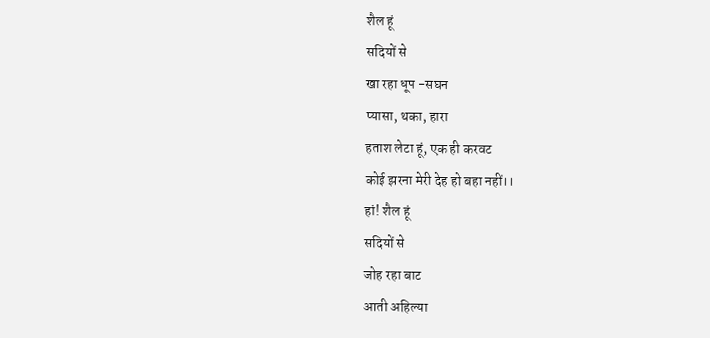शैल हूं
सदियों से
खा रहा धूप -सघन
प्यासा, थका, हारा
हताश लेटा हूं, एक ही करवट
कोई झरना मेरी देह हो बहा नहीं।।
हां! शैल हूं
सदियों से
जोह रहा बाट
आती अहिल्या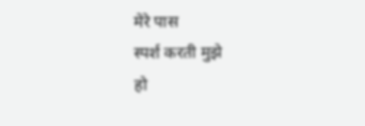मेरे पास
स्पर्श करती मुझे
हो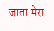जाता मेरा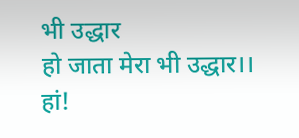भी उद्धार
हो जाता मेरा भी उद्धार।।
हां!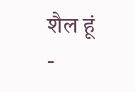शैल हूं
-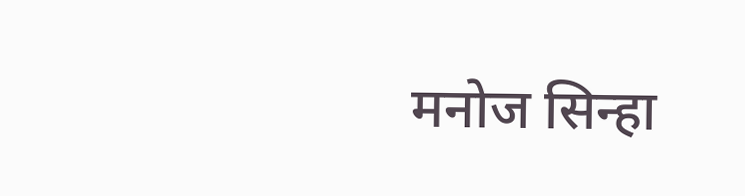मनोज सिन्हा